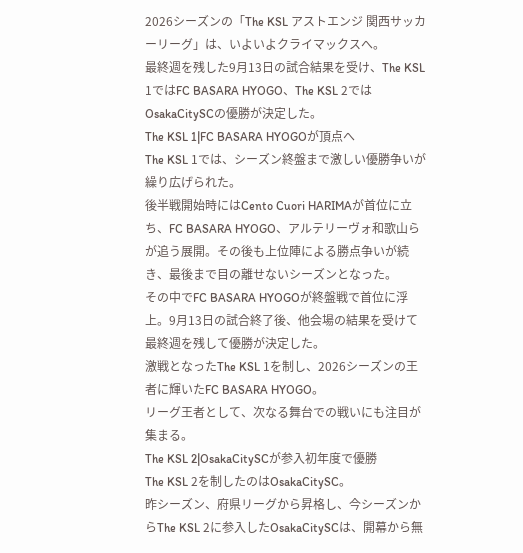2026シーズンの「The KSL アストエンジ 関西サッカーリーグ」は、いよいよクライマックスへ。
最終週を残した9月13日の試合結果を受け、The KSL 1ではFC BASARA HYOGO、The KSL 2ではOsakaCitySCの優勝が決定した。
The KSL 1|FC BASARA HYOGOが頂点へ
The KSL 1では、シーズン終盤まで激しい優勝争いが繰り広げられた。
後半戦開始時にはCento Cuori HARIMAが首位に立ち、FC BASARA HYOGO、アルテリーヴォ和歌山らが追う展開。その後も上位陣による勝点争いが続き、最後まで目の離せないシーズンとなった。
その中でFC BASARA HYOGOが終盤戦で首位に浮上。9月13日の試合終了後、他会場の結果を受けて最終週を残して優勝が決定した。
激戦となったThe KSL 1を制し、2026シーズンの王者に輝いたFC BASARA HYOGO。
リーグ王者として、次なる舞台での戦いにも注目が集まる。
The KSL 2|OsakaCitySCが参入初年度で優勝
The KSL 2を制したのはOsakaCitySC。
昨シーズン、府県リーグから昇格し、今シーズンからThe KSL 2に参入したOsakaCitySCは、開幕から無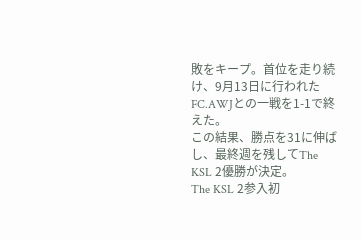敗をキープ。首位を走り続け、9月13日に行われたFC.AWJとの一戦を1-1で終えた。
この結果、勝点を31に伸ばし、最終週を残してThe KSL 2優勝が決定。
The KSL 2参入初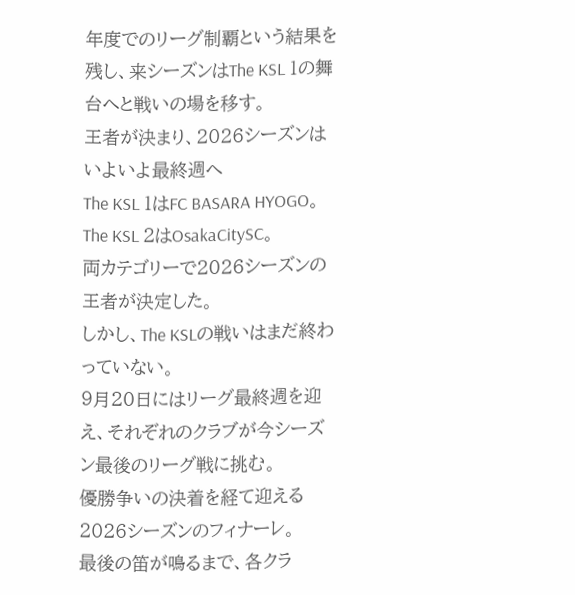年度でのリーグ制覇という結果を残し、来シーズンはThe KSL 1の舞台へと戦いの場を移す。
王者が決まり、2026シーズンはいよいよ最終週へ
The KSL 1はFC BASARA HYOGO。
The KSL 2はOsakaCitySC。
両カテゴリーで2026シーズンの王者が決定した。
しかし、The KSLの戦いはまだ終わっていない。
9月20日にはリーグ最終週を迎え、それぞれのクラブが今シーズン最後のリーグ戦に挑む。
優勝争いの決着を経て迎える2026シーズンのフィナーレ。
最後の笛が鳴るまで、各クラ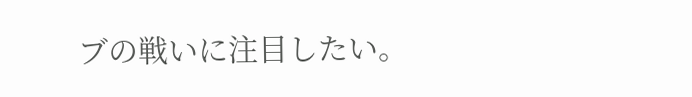ブの戦いに注目したい。